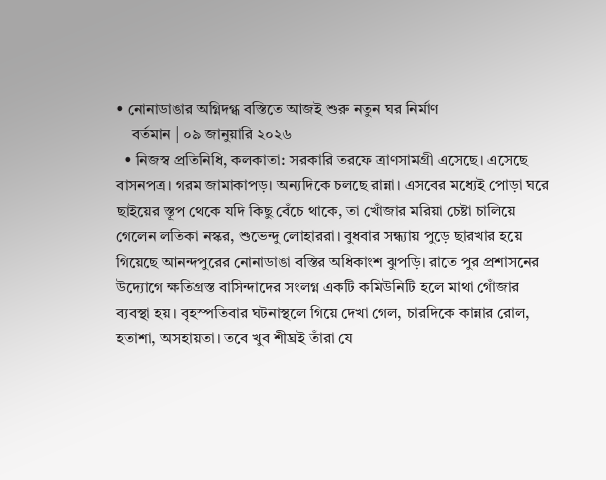• নোনাডাঙার অগ্নিদগ্ধ বস্তিতে আজই শুরু নতুন ঘর নির্মাণ
    বর্তমান | ০৯ জানুয়ারি ২০২৬
  • নিজস্ব প্রতিনিধি, কলকাতা: সরকারি তরফে ত্রাণসামগ্রী এসেছে। এসেছে বাসনপত্র। গরম জামাকাপড়। অন্যদিকে চলছে রান্না। এসবের মধ্যেই পোড়া ঘরে ছাইয়ের স্তূপ থেকে যদি কিছু বেঁচে থাকে, তা খোঁজার মরিয়া চেষ্টা চালিয়ে গেলেন লতিকা নস্কর, শুভেন্দু লোহাররা। বুধবার সন্ধ্যায় পুড়ে ছারখার হয়ে গিয়েছে আনন্দপুরের নোনাডাঙা বস্তির অধিকাংশ ঝুপড়ি। রাতে পুর প্রশাসনের উদ্যোগে ক্ষতিগ্রস্ত বাসিন্দাদের সংলগ্ন একটি কমিউনিটি হলে মাথা গোঁজার ব্যবস্থা হয়। বৃহস্পতিবার ঘটনাস্থলে গিয়ে দেখা গেল, চারদিকে কান্নার রোল, হতাশা, অসহায়তা। তবে খুব শীঘ্রই তাঁরা যে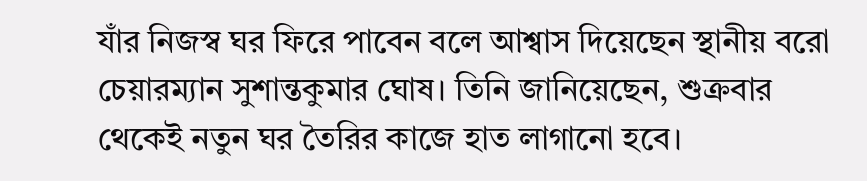যাঁর নিজস্ব ঘর ফিরে পাবেন বলে আশ্বাস দিয়েছেন স্থানীয় বরো চেয়ারম্যান সুশান্তকুমার ঘোষ। তিনি জানিয়েছেন, শুক্রবার থেকেই নতুন ঘর তৈরির কাজে হাত লাগানো হবে।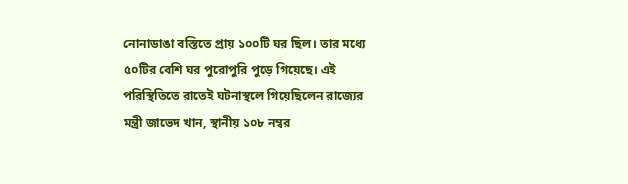নোনাডাঙা বস্তিতে প্রায় ১০০টি ঘর ছিল। তার মধ্যে ৫০টির বেশি ঘর পুরোপুরি পুড়ে গিয়েছে। এই পরিস্থিতিতে রাতেই ঘটনাস্থলে গিয়েছিলেন রাজ্যের মন্ত্রী জাভেদ খান, স্থানীয় ১০৮ নম্বর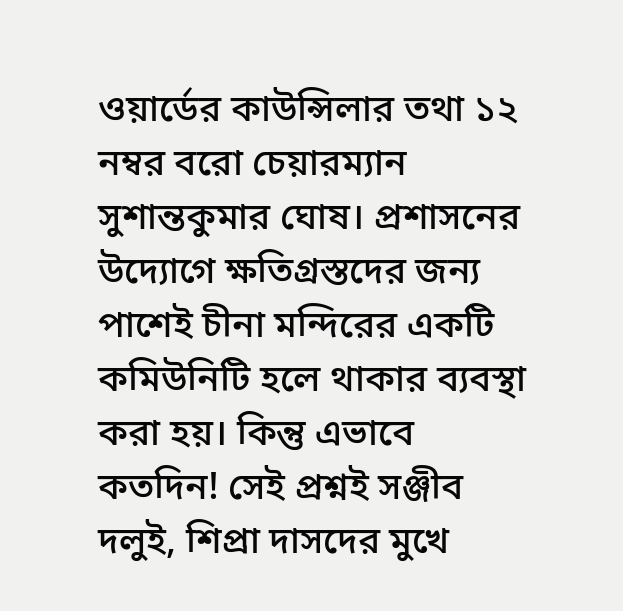ওয়ার্ডের কাউন্সিলার তথা ১২ নম্বর বরো চেয়ারম্যান সুশান্তকুমার ঘোষ। প্রশাসনের উদ্যোগে ক্ষতিগ্রস্তদের জন্য পাশেই চীনা মন্দিরের একটি কমিউনিটি হলে থাকার ব্যবস্থা করা হয়। কিন্তু এভাবে কতদিন! সেই প্রশ্নই সঞ্জীব দলুই, শিপ্রা দাসদের মুখে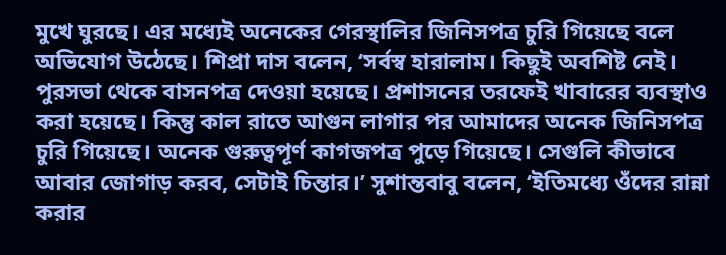মুখে ঘুরছে। এর মধ্যেই অনেকের গেরস্থালির জিনিসপত্র চুরি গিয়েছে বলে অভিযোগ উঠেছে। শিপ্রা দাস বলেন, ‘সর্বস্ব হারালাম। কিছুই অবশিষ্ট নেই। পুরসভা থেকে বাসনপত্র দেওয়া হয়েছে। প্রশাসনের তরফেই খাবারের ব্যবস্থাও করা হয়েছে। কিন্তু কাল রাতে আগুন লাগার পর আমাদের অনেক জিনিসপত্র চুরি গিয়েছে। অনেক গুরুত্বপূর্ণ কাগজপত্র পুড়ে গিয়েছে। সেগুলি কীভাবে আবার জোগাড় করব, সেটাই চিন্তার।’ সুশান্তবাবু বলেন, ‘ইতিমধ্যে ওঁদের রান্না করার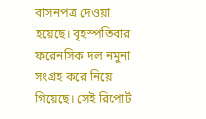বাসনপত্র দেওয়া হয়েছে। বৃহস্পতিবার ফরেনসিক দল নমুনা সংগ্রহ করে নিয়ে গিয়েছে। সেই রিপোর্ট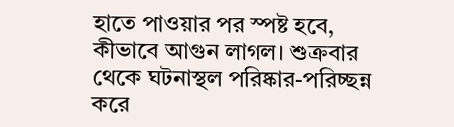হাতে পাওয়ার পর স্পষ্ট হবে, কীভাবে আগুন লাগল। শুক্রবার থেকে ঘটনাস্থল পরিষ্কার-পরিচ্ছন্ন করে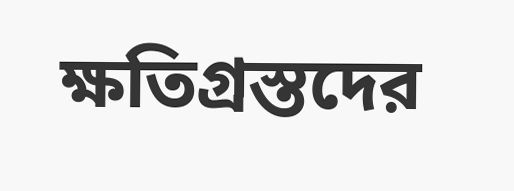ক্ষতিগ্রস্তদের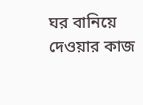ঘর বানিয়ে দেওয়ার কাজ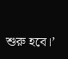শুরু হবে।’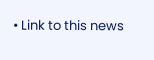• Link to this news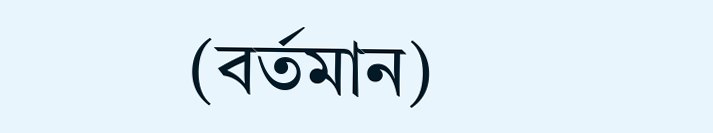(বর্তমান)